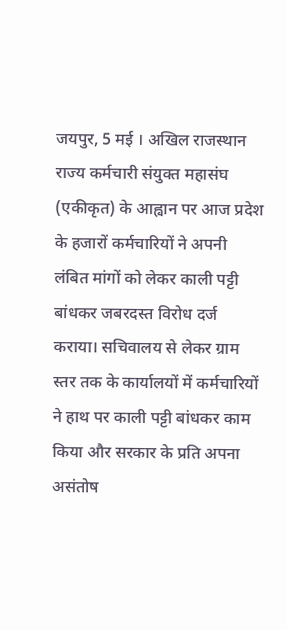जयपुर, 5 मई । अखिल राजस्थान राज्य कर्मचारी संयुक्त महासंघ (एकीकृत) के आह्वान पर आज प्रदेश के हजारों कर्मचारियों ने अपनी लंबित मांगों को लेकर काली पट्टी बांधकर जबरदस्त विरोध दर्ज कराया। सचिवालय से लेकर ग्राम स्तर तक के कार्यालयों में कर्मचारियों ने हाथ पर काली पट्टी बांधकर काम किया और सरकार के प्रति अपना असंतोष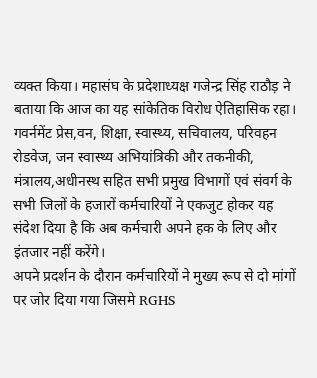व्यक्त किया। महासंघ के प्रदेशाध्यक्ष गजेन्द्र सिंह राठौड़ ने बताया कि आज का यह सांकेतिक विरोध ऐतिहासिक रहा। गवर्नमेंट प्रेस,वन, शिक्षा, स्वास्थ्य, सचिवालय, परिवहन रोडवेज, जन स्वास्थ्य अभियांत्रिकी और तकनीकी, मंत्रालय,अधीनस्थ सहित सभी प्रमुख विभागों एवं संवर्ग के सभी जिलों के हजारों कर्मचारियों ने एकजुट होकर यह संदेश दिया है कि अब कर्मचारी अपने हक के लिए और इंतजार नहीं करेंगे।
अपने प्रदर्शन के दौरान कर्मचारियों ने मुख्य रूप से दो मांगों पर जोर दिया गया जिसमे RGHS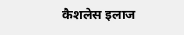कैशलेस इलाज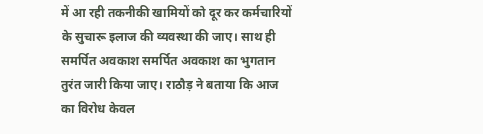में आ रही तकनीकी खामियों को दूर कर कर्मचारियों के सुचारू इलाज की व्यवस्था की जाए। साथ ही समर्पित अवकाश समर्पित अवकाश का भुगतान तुरंत जारी किया जाए। राठौड़ ने बताया कि आज का विरोध केवल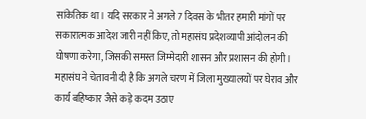सांकेतिक था। यदि सरकार ने अगले 7 दिवस के भीतर हमारी मांगों पर सकारात्मक आदेश जारी नहीं किए, तो महासंघ प्रदेशव्यापी आंदोलन की घोषणा करेगा, जिसकी समस्त जिम्मेदारी शासन और प्रशासन की होगी। महासंघ ने चेतावनी दी है कि अगले चरण में जिला मुख्यालयों पर घेराव और कार्य बहिष्कार जैसे कड़े कदम उठाए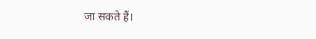जा सकते हैं।